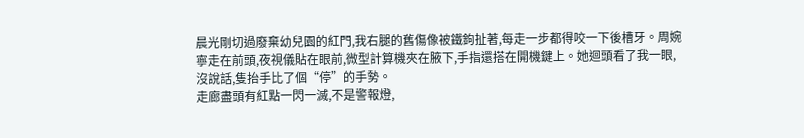晨光剛切過廢棄幼兒園的紅門,我右腿的舊傷像被鐵鉤扯著,每走一步都得咬一下後槽牙。周婉寧走在前頭,夜視儀貼在眼前,微型計算機夾在腋下,手指還搭在開機鍵上。她迴頭看了我一眼,沒說話,隻抬手比了個“停”的手勢。
走廊盡頭有紅點一閃一滅,不是警報燈,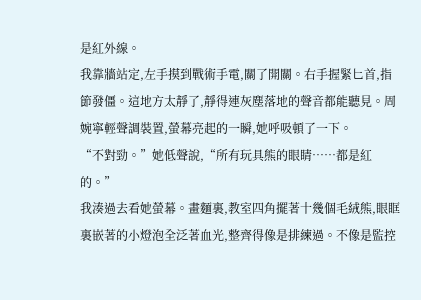是紅外線。
我靠牆站定,左手摸到戰術手電,關了開關。右手握緊匕首,指節發僵。這地方太靜了,靜得連灰塵落地的聲音都能聽見。周婉寧輕聲調裝置,螢幕亮起的一瞬,她呼吸頓了一下。
“不對勁。”她低聲說,“所有玩具熊的眼睛……都是紅的。”
我湊過去看她螢幕。畫麵裏,教室四角擺著十幾個毛絨熊,眼眶裏嵌著的小燈泡全泛著血光,整齊得像是排練過。不像是監控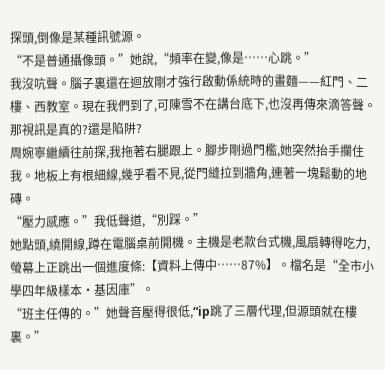探頭,倒像是某種訊號源。
“不是普通攝像頭。”她說,“頻率在變,像是……心跳。”
我沒吭聲。腦子裏還在迴放剛才強行啟動係統時的畫麵——紅門、二樓、西教室。現在我們到了,可陳雪不在講台底下,也沒再傳來滴答聲。那視訊是真的?還是陷阱?
周婉寧繼續往前探,我拖著右腿跟上。腳步剛過門檻,她突然抬手攔住我。地板上有根細線,幾乎看不見,從門縫拉到牆角,連著一塊鬆動的地磚。
“壓力感應。”我低聲道,“別踩。”
她點頭,繞開線,蹲在電腦桌前開機。主機是老款台式機,風扇轉得吃力,螢幕上正跳出一個進度條:【資料上傳中……87%】。檔名是“全市小學四年級樣本·基因庫”。
“班主任傳的。”她聲音壓得很低,“ip跳了三層代理,但源頭就在樓裏。”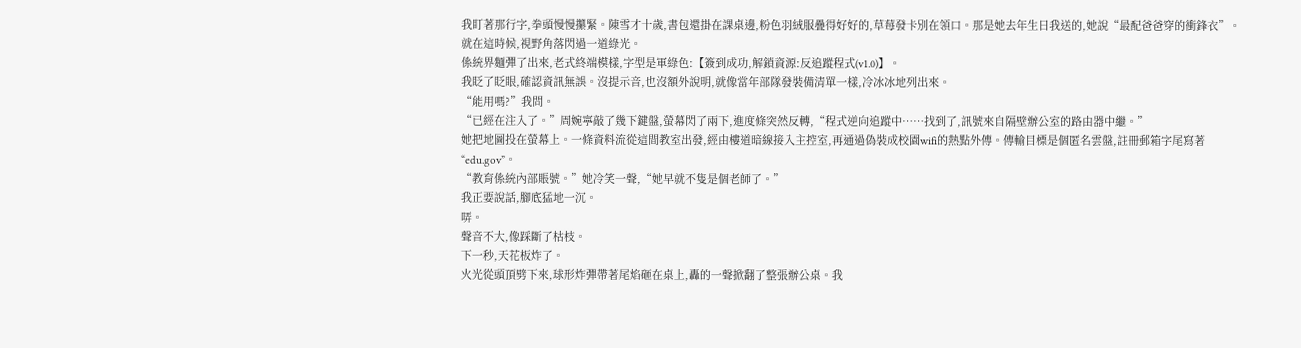我盯著那行字,拳頭慢慢攥緊。陳雪才十歲,書包還掛在課桌邊,粉色羽絨服疊得好好的,草莓發卡別在領口。那是她去年生日我送的,她說“最配爸爸穿的衝鋒衣”。
就在這時候,視野角落閃過一道綠光。
係統界麵彈了出來,老式終端模樣,字型是軍綠色:【簽到成功,解鎖資源:反追蹤程式(v1.0)】。
我眨了眨眼,確認資訊無誤。沒提示音,也沒額外說明,就像當年部隊發裝備清單一樣,冷冰冰地列出來。
“能用嗎?”我問。
“已經在注入了。”周婉寧敲了幾下鍵盤,螢幕閃了兩下,進度條突然反轉,“程式逆向追蹤中……找到了,訊號來自隔壁辦公室的路由器中繼。”
她把地圖投在螢幕上。一條資料流從這間教室出發,經由樓道暗線接入主控室,再通過偽裝成校園wifi的熱點外傳。傳輸目標是個匿名雲盤,註冊郵箱字尾寫著“edu.gov”。
“教育係統內部賬號。”她冷笑一聲,“她早就不隻是個老師了。”
我正要說話,腳底猛地一沉。
哢。
聲音不大,像踩斷了枯枝。
下一秒,天花板炸了。
火光從頭頂劈下來,球形炸彈帶著尾焰砸在桌上,轟的一聲掀翻了整張辦公桌。我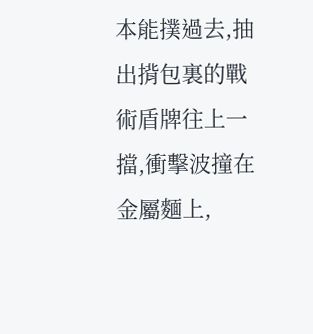本能撲過去,抽出揹包裏的戰術盾牌往上一擋,衝擊波撞在金屬麵上,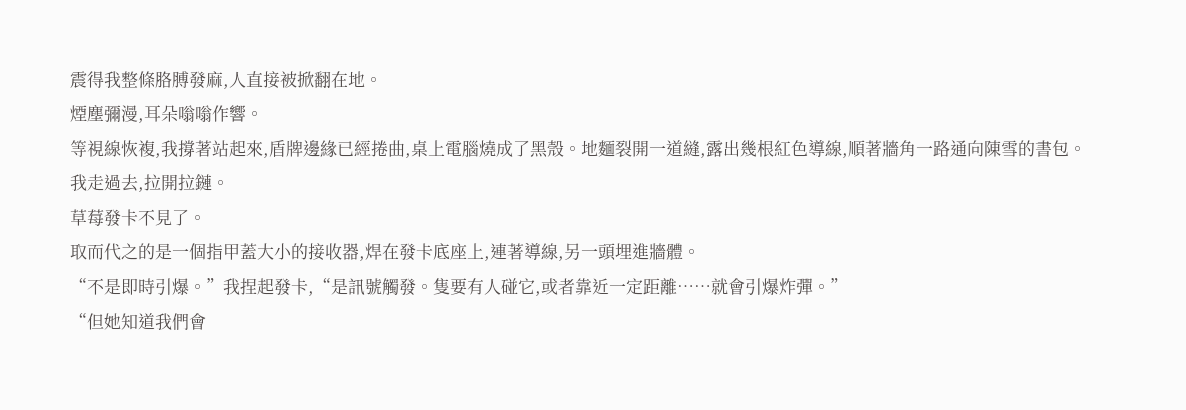震得我整條胳膊發麻,人直接被掀翻在地。
煙塵彌漫,耳朵嗡嗡作響。
等視線恢複,我撐著站起來,盾牌邊緣已經捲曲,桌上電腦燒成了黑殼。地麵裂開一道縫,露出幾根紅色導線,順著牆角一路通向陳雪的書包。
我走過去,拉開拉鏈。
草莓發卡不見了。
取而代之的是一個指甲蓋大小的接收器,焊在發卡底座上,連著導線,另一頭埋進牆體。
“不是即時引爆。”我捏起發卡,“是訊號觸發。隻要有人碰它,或者靠近一定距離……就會引爆炸彈。”
“但她知道我們會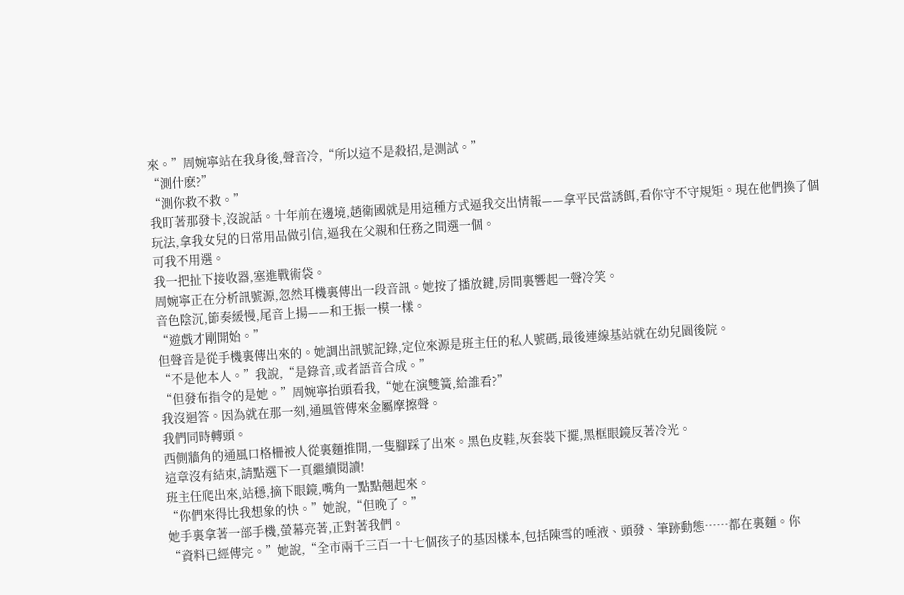來。”周婉寧站在我身後,聲音冷,“所以這不是殺招,是測試。”
“測什麽?”
“測你救不救。”
我盯著那發卡,沒說話。十年前在邊境,趙衛國就是用這種方式逼我交出情報——拿平民當誘餌,看你守不守規矩。現在他們換了個玩法,拿我女兒的日常用品做引信,逼我在父親和任務之間選一個。
可我不用選。
我一把扯下接收器,塞進戰術袋。
周婉寧正在分析訊號源,忽然耳機裏傳出一段音訊。她按了播放鍵,房間裏響起一聲冷笑。
音色陰沉,節奏緩慢,尾音上揚——和王振一模一樣。
“遊戲才剛開始。”
但聲音是從手機裏傳出來的。她調出訊號記錄,定位來源是班主任的私人號碼,最後連線基站就在幼兒園後院。
“不是他本人。”我說,“是錄音,或者語音合成。”
“但發布指令的是她。”周婉寧抬頭看我,“她在演雙簧,給誰看?”
我沒迴答。因為就在那一刻,通風管傳來金屬摩擦聲。
我們同時轉頭。
西側牆角的通風口格柵被人從裏麵推開,一隻腳踩了出來。黑色皮鞋,灰套裝下擺,黑框眼鏡反著冷光。
這章沒有結束,請點選下一頁繼續閱讀!
班主任爬出來,站穩,摘下眼鏡,嘴角一點點翹起來。
“你們來得比我想象的快。”她說,“但晚了。”
她手裏拿著一部手機,螢幕亮著,正對著我們。
“資料已經傳完。”她說,“全市兩千三百一十七個孩子的基因樣本,包括陳雪的唾液、頭發、筆跡動態……都在裏麵。你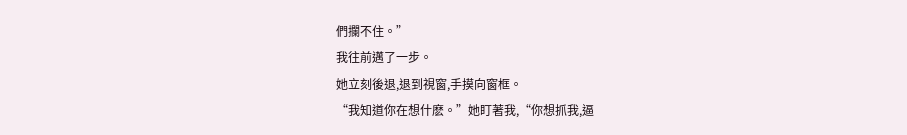們攔不住。”
我往前邁了一步。
她立刻後退,退到視窗,手摸向窗框。
“我知道你在想什麽。”她盯著我,“你想抓我,逼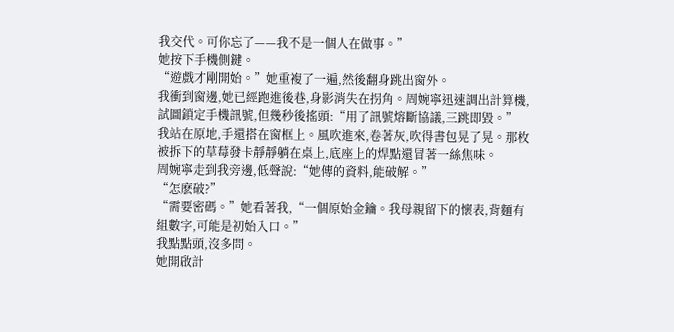我交代。可你忘了——我不是一個人在做事。”
她按下手機側鍵。
“遊戲才剛開始。”她重複了一遍,然後翻身跳出窗外。
我衝到窗邊,她已經跑進後巷,身影消失在拐角。周婉寧迅速調出計算機,試圖鎖定手機訊號,但幾秒後搖頭:“用了訊號熔斷協議,三跳即毀。”
我站在原地,手還搭在窗框上。風吹進來,卷著灰,吹得書包晃了晃。那枚被拆下的草莓發卡靜靜躺在桌上,底座上的焊點還冒著一絲焦味。
周婉寧走到我旁邊,低聲說:“她傳的資料,能破解。”
“怎麽破?”
“需要密碼。”她看著我,“一個原始金鑰。我母親留下的懷表,背麵有組數字,可能是初始入口。”
我點點頭,沒多問。
她開啟計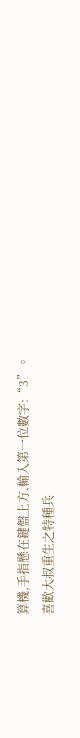算機,手指懸在鍵盤上方,輸入第一位數字:“3”。
喜歡大叔重生之特種兵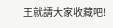王就請大家收藏吧!